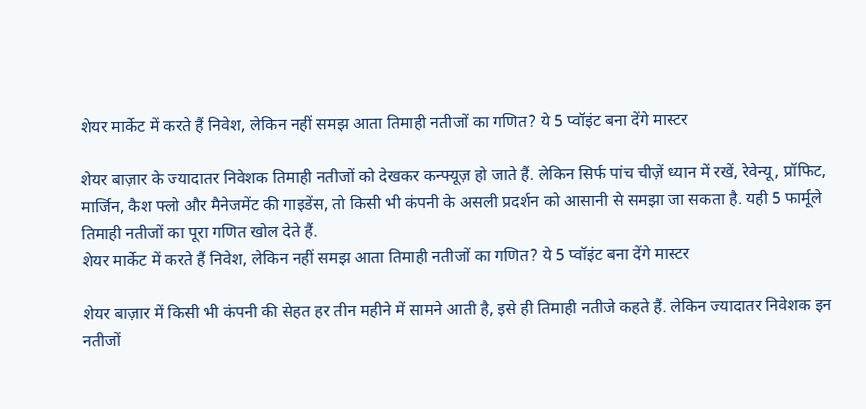शेयर मार्केट में करते हैं निवेश, लेकिन नहीं समझ आता तिमाही नतीजों का गणित? ये 5 प्वॉइंट बना देंगे मास्टर

शेयर बाज़ार के ज्यादातर निवेशक तिमाही नतीजों को देखकर कन्फ्यूज़ हो जाते हैं. लेकिन सिर्फ पांच चीज़ें ध्यान में रखें, रेवेन्यू, प्रॉफिट, मार्जिन, कैश फ्लो और मैनेजमेंट की गाइडेंस, तो किसी भी कंपनी के असली प्रदर्शन को आसानी से समझा जा सकता है. यही 5 फार्मूले तिमाही नतीजों का पूरा गणित खोल देते हैं.
शेयर मार्केट में करते हैं निवेश, लेकिन नहीं समझ आता तिमाही नतीजों का गणित? ये 5 प्वॉइंट बना देंगे मास्टर

शेयर बाज़ार में किसी भी कंपनी की सेहत हर तीन महीने में सामने आती है, इसे ही तिमाही नतीजे कहते हैं. लेकिन ज्यादातर निवेशक इन नतीजों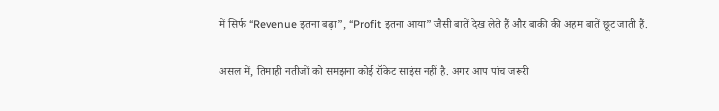में सिर्फ “Revenue इतना बढ़ा”, “Profit इतना आया” जैसी बातें देख लेते हैं और बाकी की अहम बातें छूट जाती हैं.

असल में, तिमाही नतीजों को समझना कोई रॉकेट साइंस नहीं है. अगर आप पांच जरूरी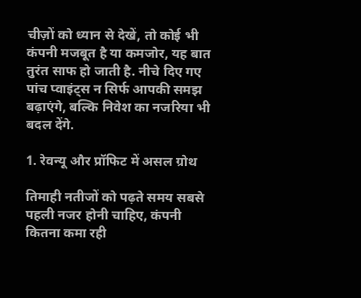चीज़ों को ध्यान से देखें, तो कोई भी कंपनी मजबूत है या कमजोर, यह बात तुरंत साफ हो जाती है. नीचे दिए गए पांच प्वाइंट्स न सिर्फ आपकी समझ बढ़ाएंगे, बल्कि निवेश का नजरिया भी बदल देंगे.

1. रेवन्यू और प्रॉफिट में असल ग्रोथ

तिमाही नतीजों को पढ़ते समय सबसे पहली नजर होनी चाहिए, कंपनी कितना कमा रही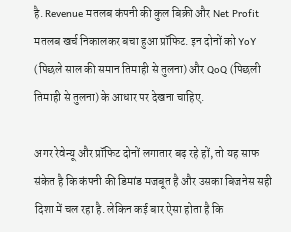है. Revenue मतलब कंपनी की कुल बिक्री और Net Profit मतलब खर्च निकालकर बचा हुआ प्रॉफिट. इन दोनों को YoY (पिछले साल की समान तिमाही से तुलना) और QoQ (पिछली तिमाही से तुलना) के आधार पर देखना चाहिए.

अगर रेवेन्यू और प्रॉफिट दोनों लगातार बढ़ रहे हों, तो यह साफ संकेत है कि कंपनी की डिमांड मजबूत है और उसका बिजनेस सही दिशा में चल रहा है. लेकिन कई बार ऐसा होता है कि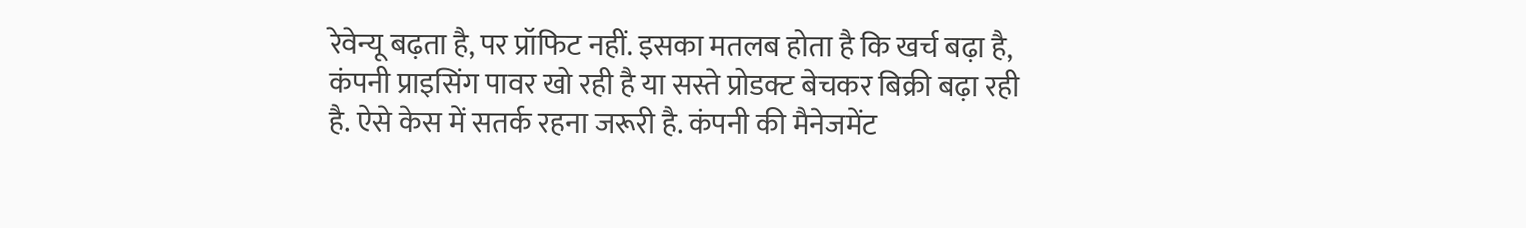रेवेन्यू बढ़ता है, पर प्रॉफिट नहीं. इसका मतलब होता है कि खर्च बढ़ा है, कंपनी प्राइसिंग पावर खो रही है या सस्ते प्रोडक्ट बेचकर बिक्री बढ़ा रही है. ऐसे केस में सतर्क रहना जरूरी है. कंपनी की मैनेजमेंट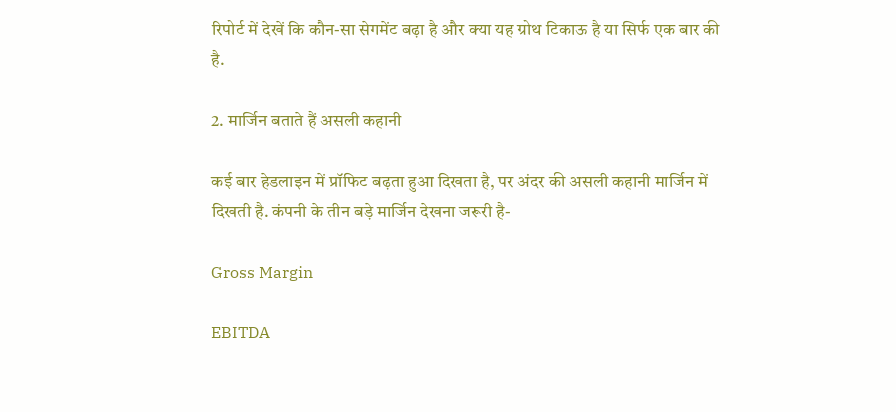रिपोर्ट में देखें कि कौन-सा सेगमेंट बढ़ा है और क्या यह ग्रोथ टिकाऊ है या सिर्फ एक बार की है.

2. मार्जिन बताते हैं असली कहानी

कई बार हेडलाइन में प्रॉफिट बढ़ता हुआ दिखता है, पर अंदर की असली कहानी मार्जिन में दिखती है. कंपनी के तीन बड़े मार्जिन देखना जरूरी है-

Gross Margin

EBITDA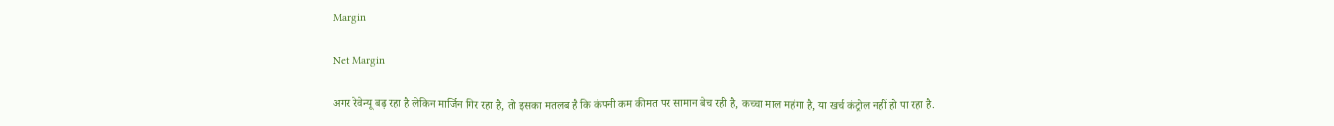Margin

Net Margin

अगर रेवेन्यू बढ़ रहा है लेकिन मार्जिन गिर रहा है, तो इसका मतलब है कि कंपनी कम कीमत पर सामान बेच रही है, कच्चा माल महंगा है, या खर्च कंट्रोल नहीं हो पा रहा है.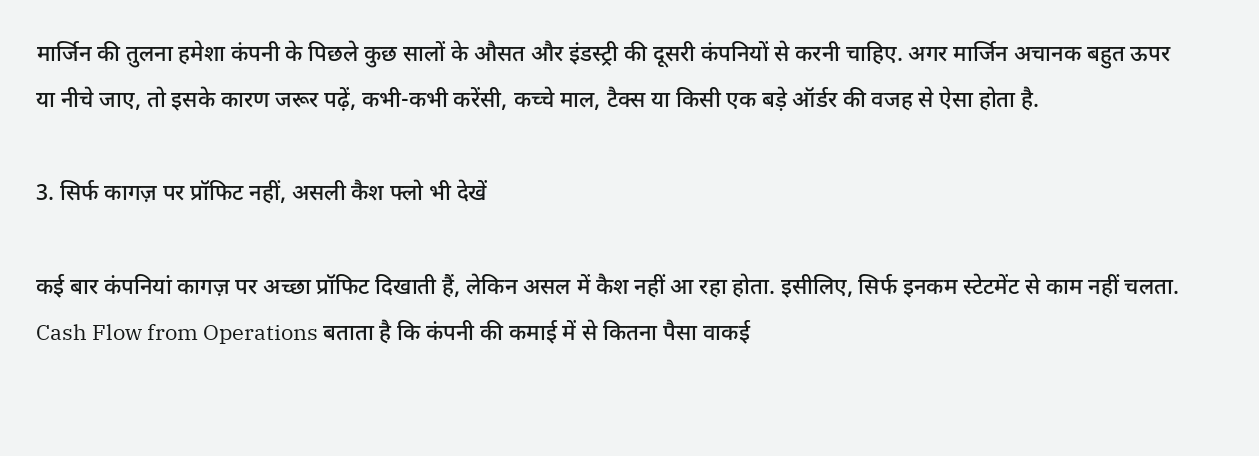मार्जिन की तुलना हमेशा कंपनी के पिछले कुछ सालों के औसत और इंडस्ट्री की दूसरी कंपनियों से करनी चाहिए. अगर मार्जिन अचानक बहुत ऊपर या नीचे जाए, तो इसके कारण जरूर पढ़ें, कभी-कभी करेंसी, कच्चे माल, टैक्स या किसी एक बड़े ऑर्डर की वजह से ऐसा होता है.

3. सिर्फ कागज़ पर प्रॉफिट नहीं, असली कैश फ्लो भी देखें

कई बार कंपनियां कागज़ पर अच्छा प्रॉफिट दिखाती हैं, लेकिन असल में कैश नहीं आ रहा होता. इसीलिए, सिर्फ इनकम स्टेटमेंट से काम नहीं चलता. Cash Flow from Operations बताता है कि कंपनी की कमाई में से कितना पैसा वाकई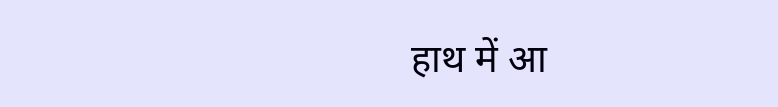हाथ में आ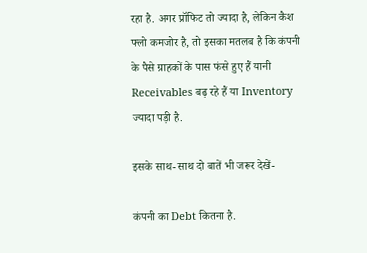रहा है. अगर प्रॉफिट तो ज्यादा है, लेकिन कैश फ्लो कमजोर है, तो इसका मतलब है कि कंपनी के पैसे ग्राहकों के पास फंसे हुए हैं यानी Receivables बढ़ रहे हैं या Inventory ज्यादा पड़ी है.

इसके साथ-साथ दो बातें भी जरूर देखें-

कंपनी का Debt कितना है.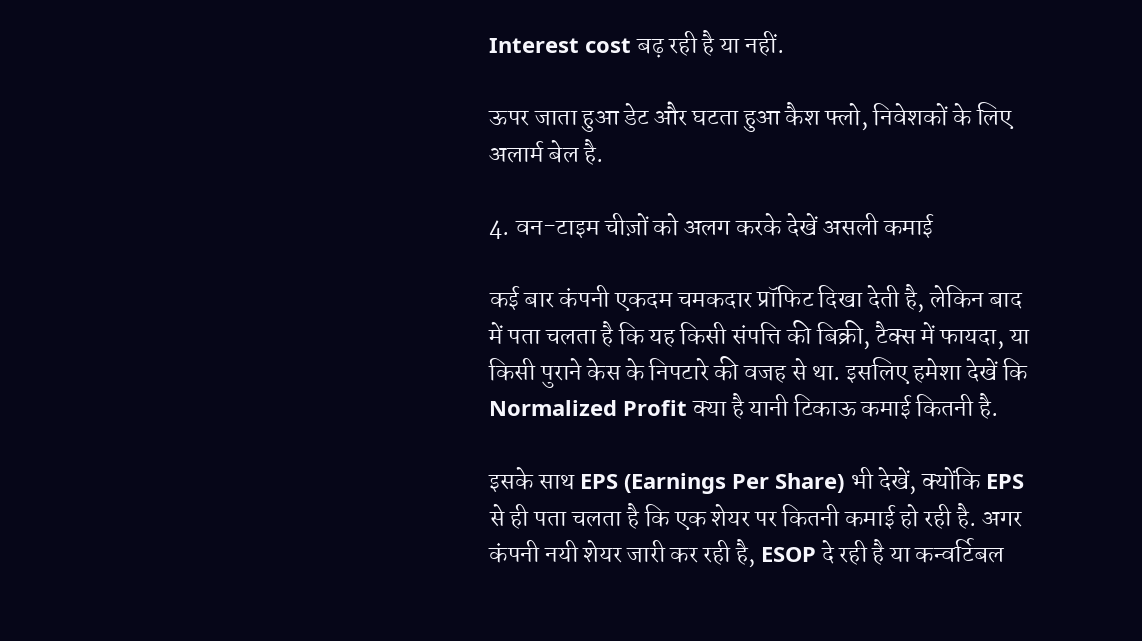Interest cost बढ़ रही है या नहीं.

ऊपर जाता हुआ डेट और घटता हुआ कैश फ्लो, निवेशकों के लिए अलार्म बेल है.

4. वन-टाइम चीज़ों को अलग करके देखें असली कमाई

कई बार कंपनी एकदम चमकदार प्रॉफिट दिखा देती है, लेकिन बाद में पता चलता है कि यह किसी संपत्ति की बिक्री, टैक्स में फायदा, या किसी पुराने केस के निपटारे की वजह से था. इसलिए हमेशा देखें कि Normalized Profit क्या है यानी टिकाऊ कमाई कितनी है.

इसके साथ EPS (Earnings Per Share) भी देखें, क्योंकि EPS से ही पता चलता है कि एक शेयर पर कितनी कमाई हो रही है. अगर कंपनी नयी शेयर जारी कर रही है, ESOP दे रही है या कन्वर्टिबल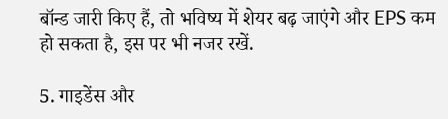बॉन्ड जारी किए हैं, तो भविष्य में शेयर बढ़ जाएंगे और EPS कम हो सकता है, इस पर भी नजर रखें.

5. गाइडेंस और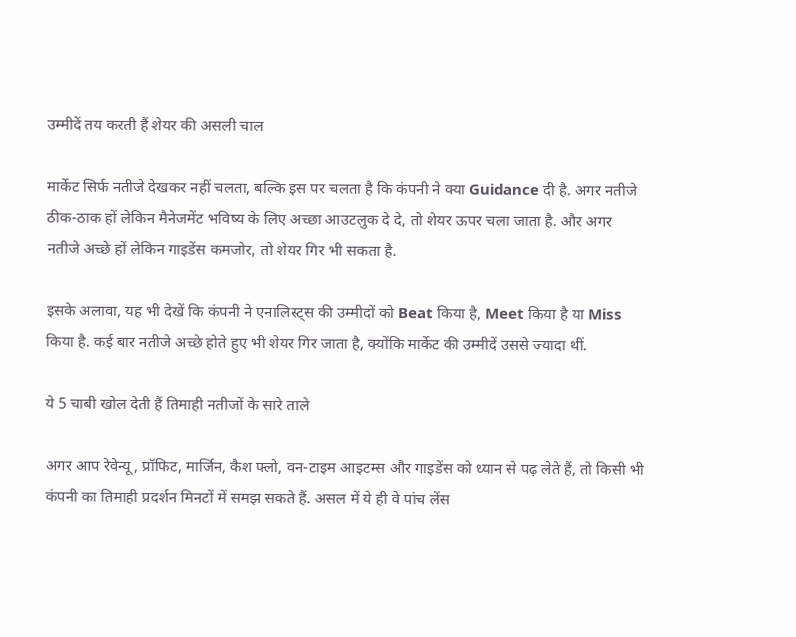उम्मीदें तय करती हैं शेयर की असली चाल

मार्केट सिर्फ नतीजे देखकर नहीं चलता, बल्कि इस पर चलता है कि कंपनी ने क्या Guidance दी है. अगर नतीजे ठीक-ठाक हों लेकिन मैनेजमेंट भविष्य के लिए अच्छा आउटलुक दे दे, तो शेयर ऊपर चला जाता है. और अगर नतीजे अच्छे हों लेकिन गाइडेंस कमजोर, तो शेयर गिर भी सकता है.

इसके अलावा, यह भी देखें कि कंपनी ने एनालिस्ट्स की उम्मीदों को Beat किया है, Meet किया है या Miss किया है. कई बार नतीजे अच्छे होते हुए भी शेयर गिर जाता है, क्योंकि मार्केट की उम्मीदें उससे ज्यादा थीं.

ये 5 चाबी खोल देती हैं तिमाही नतीजों के सारे ताले

अगर आप रेवेन्यू, प्रॉफिट, मार्जिन, कैश फ्लो, वन-टाइम आइटम्स और गाइडेंस को ध्यान से पढ़ लेते हैं, तो किसी भी कंपनी का तिमाही प्रदर्शन मिनटों में समझ सकते हैं. असल में ये ही वे पांच लेंस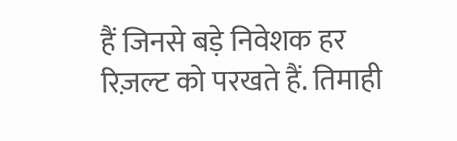हैं जिनसे बड़े निवेशक हर रिज़ल्ट को परखते हैं. तिमाही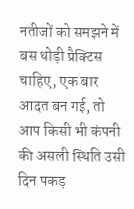नतीजों को समझने में बस थोड़ी प्रैक्टिस चाहिए, एक बार आदत बन गई, तो आप किसी भी कंपनी की असली स्थिति उसी दिन पकड़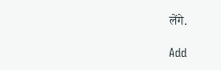लेंगे.

Add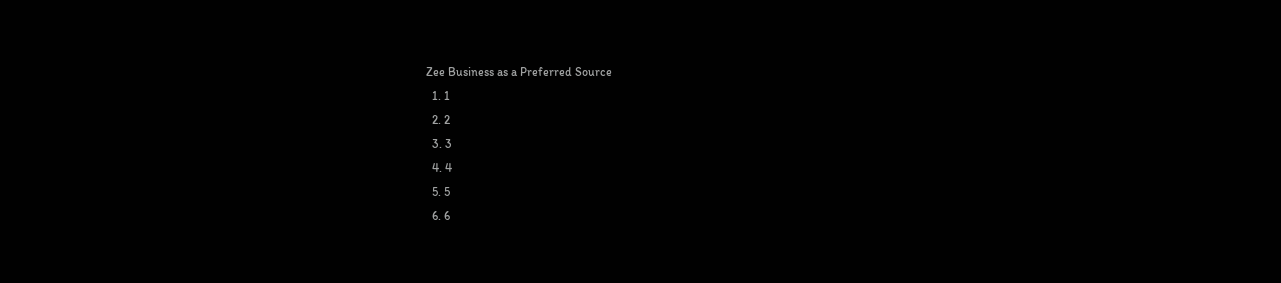Zee Business as a Preferred Source
  1. 1
  2. 2
  3. 3
  4. 4
  5. 5
  6. 6